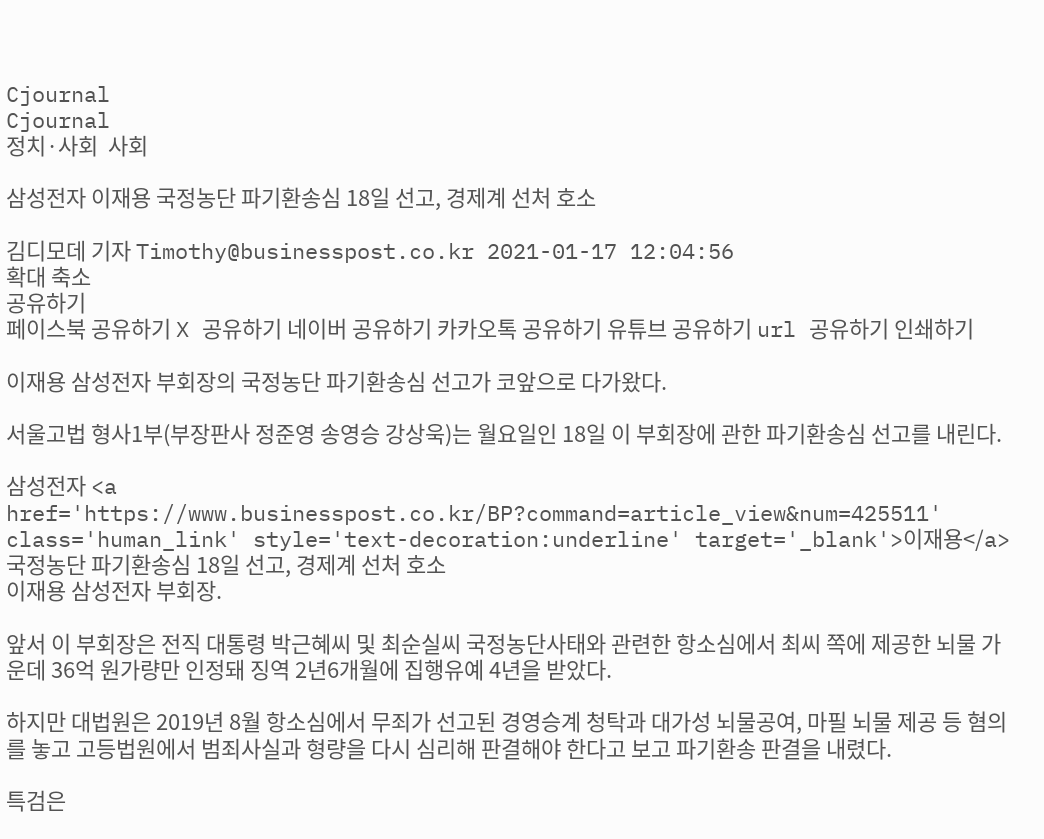Cjournal
Cjournal
정치·사회  사회

삼성전자 이재용 국정농단 파기환송심 18일 선고, 경제계 선처 호소

김디모데 기자 Timothy@businesspost.co.kr 2021-01-17 12:04:56
확대 축소
공유하기
페이스북 공유하기 X 공유하기 네이버 공유하기 카카오톡 공유하기 유튜브 공유하기 url 공유하기 인쇄하기

이재용 삼성전자 부회장의 국정농단 파기환송심 선고가 코앞으로 다가왔다.

서울고법 형사1부(부장판사 정준영 송영승 강상욱)는 월요일인 18일 이 부회장에 관한 파기환송심 선고를 내린다.

삼성전자 <a href='https://www.businesspost.co.kr/BP?command=article_view&num=425511' class='human_link' style='text-decoration:underline' target='_blank'>이재용</a> 국정농단 파기환송심 18일 선고, 경제계 선처 호소
이재용 삼성전자 부회장.

앞서 이 부회장은 전직 대통령 박근혜씨 및 최순실씨 국정농단사태와 관련한 항소심에서 최씨 쪽에 제공한 뇌물 가운데 36억 원가량만 인정돼 징역 2년6개월에 집행유예 4년을 받았다.

하지만 대법원은 2019년 8월 항소심에서 무죄가 선고된 경영승계 청탁과 대가성 뇌물공여, 마필 뇌물 제공 등 혐의를 놓고 고등법원에서 범죄사실과 형량을 다시 심리해 판결해야 한다고 보고 파기환송 판결을 내렸다.

특검은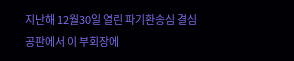지난해 12월30일 열린 파기환송심 결심공판에서 이 부회장에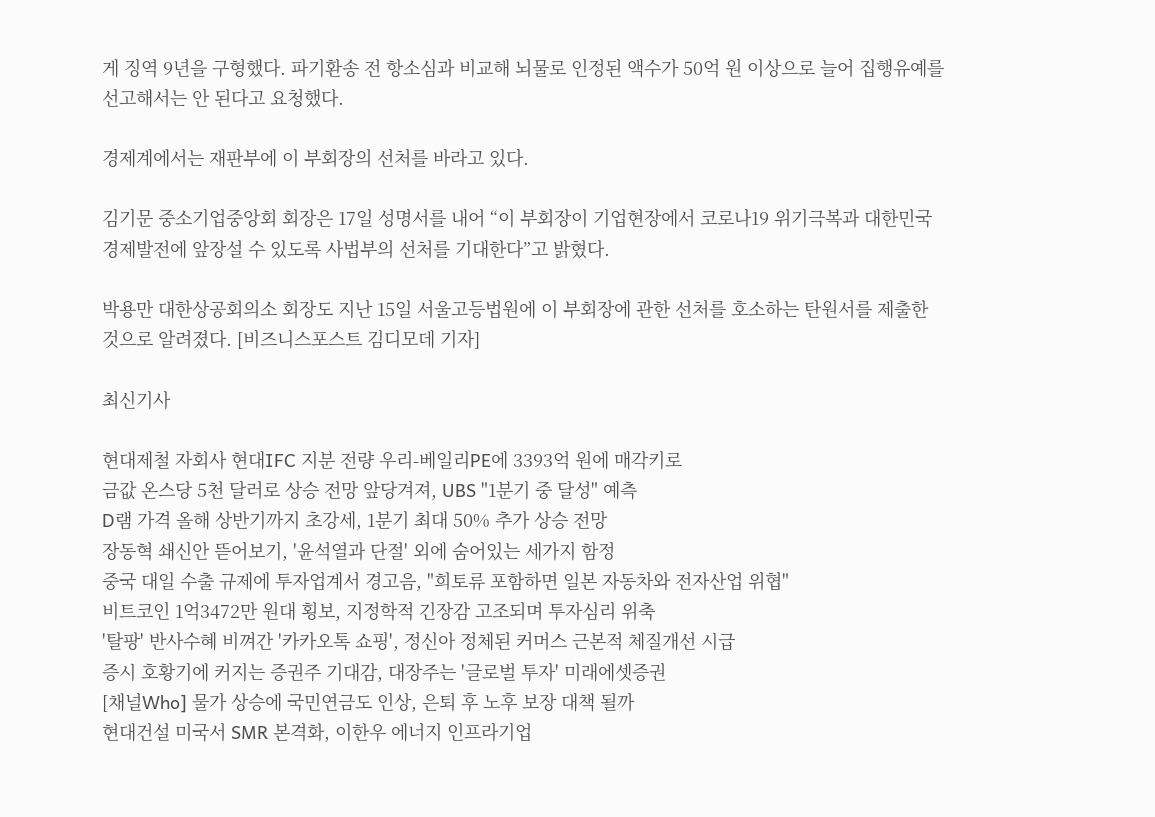게 징역 9년을 구형했다. 파기환송 전 항소심과 비교해 뇌물로 인정된 액수가 50억 원 이상으로 늘어 집행유예를 선고해서는 안 된다고 요청했다.

경제계에서는 재판부에 이 부회장의 선처를 바라고 있다.

김기문 중소기업중앙회 회장은 17일 성명서를 내어 “이 부회장이 기업현장에서 코로나19 위기극복과 대한민국 경제발전에 앞장설 수 있도록 사법부의 선처를 기대한다”고 밝혔다.

박용만 대한상공회의소 회장도 지난 15일 서울고등법원에 이 부회장에 관한 선처를 호소하는 탄원서를 제출한 것으로 알려졌다. [비즈니스포스트 김디모데 기자]

최신기사

현대제철 자회사 현대IFC 지분 전량 우리-베일리PE에 3393억 원에 매각키로
금값 온스당 5천 달러로 상승 전망 앞당겨져, UBS "1분기 중 달성" 예측
D램 가격 올해 상반기까지 초강세, 1분기 최대 50% 추가 상승 전망
장동혁 쇄신안 뜯어보기, '윤석열과 단절' 외에 숨어있는 세가지 함정
중국 대일 수출 규제에 투자업계서 경고음, "희토류 포함하면 일본 자동차와 전자산업 위협"
비트코인 1억3472만 원대 횡보, 지정학적 긴장감 고조되며 투자심리 위축
'탈팡' 반사수혜 비껴간 '카카오톡 쇼핑', 정신아 정체된 커머스 근본적 체질개선 시급
증시 호황기에 커지는 증권주 기대감, 대장주는 '글로벌 투자' 미래에셋증권
[채널Who] 물가 상승에 국민연금도 인상, 은퇴 후 노후 보장 대책 될까
현대건설 미국서 SMR 본격화, 이한우 에너지 인프라기업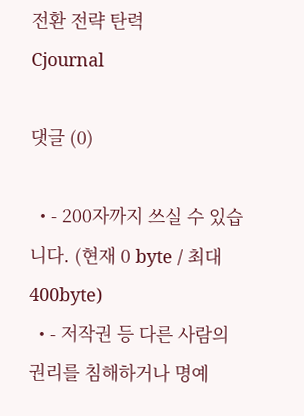전환 전략 탄력
Cjournal

댓글 (0)

  • - 200자까지 쓰실 수 있습니다. (현재 0 byte / 최대 400byte)
  • - 저작권 등 다른 사람의 권리를 침해하거나 명예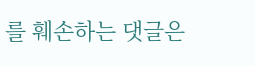를 훼손하는 댓글은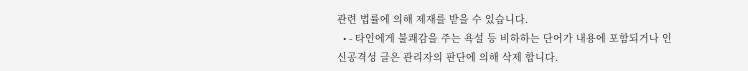관련 법률에 의해 제재를 받을 수 있습니다.
  • - 타인에게 불쾌감을 주는 욕설 등 비하하는 단어가 내용에 포함되거나 인신공격성 글은 관리자의 판단에 의해 삭제 합니다.